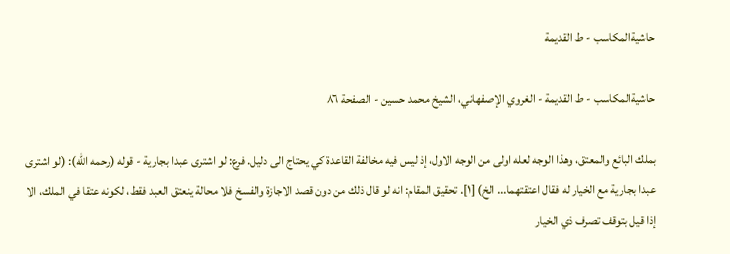حاشيةالمكاسب - ط القديمة

حاشيةالمكاسب - ط القديمة - الغروي الإصفهاني، الشيخ محمد حسين - الصفحة ٨٦

بملك البائع والمعتق، وهذا الوجه لعله اولى من الوجه الاول، إذ ليس فيه مخالفة القاعدة كي يحتاج الى دليل. فرع: لو اشترى عبدا بجارية - قوله (رحمه الله): (لو اشترى عبدا بجارية مع الخيار له فقال اعتقتهما... الخ) [١]. تحقيق المقام: انه لو قال ذلك من دون قصد الاجازة والفسخ فلا محالة ينعتق العبد فقط، لكونه عتقا في الملك، الا إذا قيل بتوقف تصرف ذي الخيار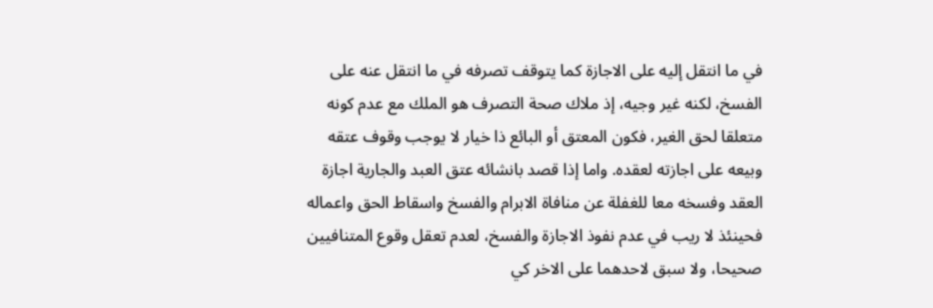في ما انتقل إليه على الاجازة كما يتوقف تصرفه في ما انتقل عنه على الفسخ، لكنه غير وجيه، إذ ملاك صحة التصرف هو الملك مع عدم كونه متعلقا لحق الغير، فكون المعتق أو البائع ذا خيار لا يوجب وقوف عتقه وبيعه على اجازته لعقده. واما إذا قصد بانشائه عتق العبد والجارية اجازة العقد وفسخه معا للغفلة عن منافاة الابرام والفسخ واسقاط الحق واعماله فحينئذ لا ريب في عدم نفوذ الاجازة والفسخ، لعدم تعقل وقوع المتنافيين صحيحا، ولا سبق لاحدهما على الاخر كي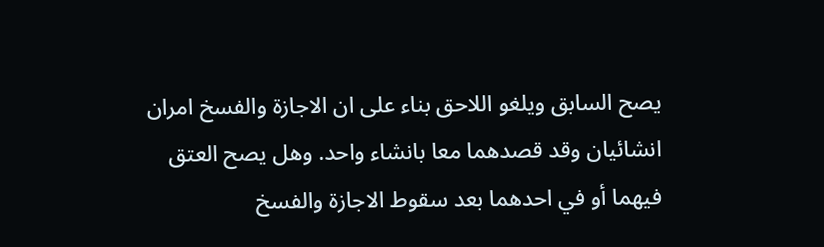يصح السابق ويلغو اللاحق بناء على ان الاجازة والفسخ امران انشائيان وقد قصدهما معا بانشاء واحد. وهل يصح العتق فيهما أو في احدهما بعد سقوط الاجازة والفسخ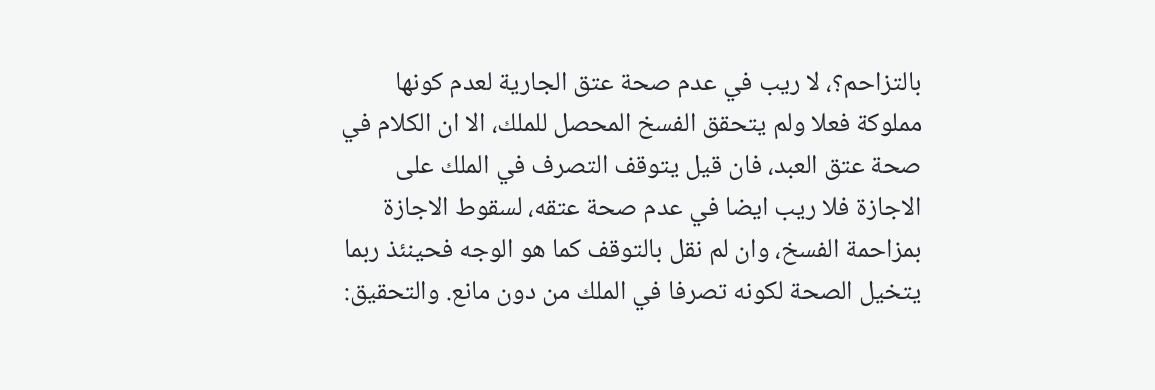بالتزاحم؟، لا ريب في عدم صحة عتق الجارية لعدم كونها مملوكة فعلا ولم يتحقق الفسخ المحصل للملك، الا ان الكلام في صحة عتق العبد، فان قيل يتوقف التصرف في الملك على الاجازة فلا ريب ايضا في عدم صحة عتقه، لسقوط الاجازة بمزاحمة الفسخ، وان لم نقل بالتوقف كما هو الوجه فحينئذ ربما يتخيل الصحة لكونه تصرفا في الملك من دون مانع. والتحقيق: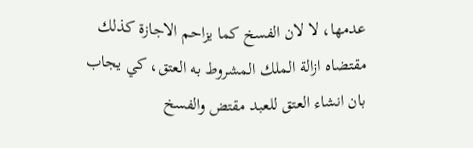عدمها، لا لان الفسخ كما يزاحم الاجازة كذلك مقتضاه ازالة الملك المشروط به العتق، كي يجاب بان انشاء العتق للعبد مقتض والفسخ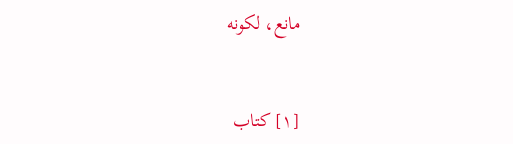مانع، لكونه


[١] كتاب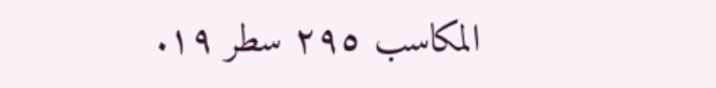المكاسب ٢٩٥ سطر ١٩.